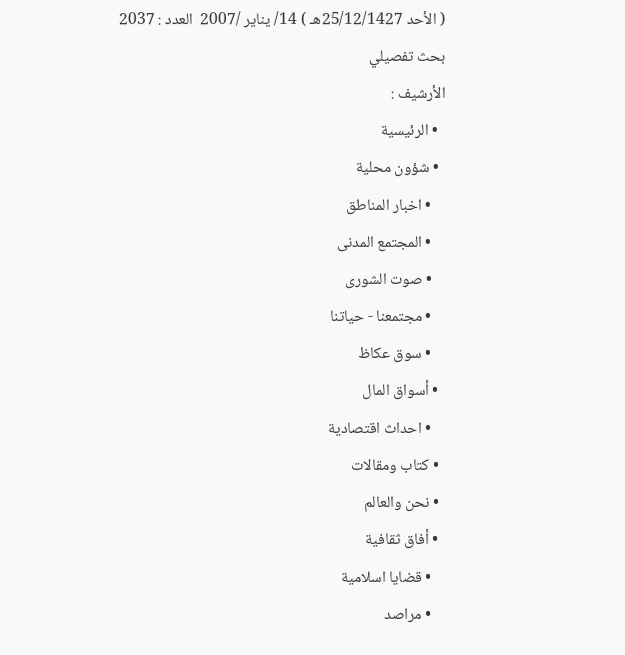( الأحد 25/12/1427هـ ) 14/ يناير /2007  العدد : 2037
بحث تفصيلي
الأرشيف :
  • الرئيسية
  • شؤون محلية
    • اخبار المناطق
    • المجتمع المدنى
    • صوت الشورى
    • مجتمعنا - حياتنا
    • سوق عكاظ
  • أسواق المال
    • احداث اقتصادية
  • كتاب ومقالات
  • نحن والعالم
  • أفاق ثقافية
    • قضايا اسلامية
    • مراصد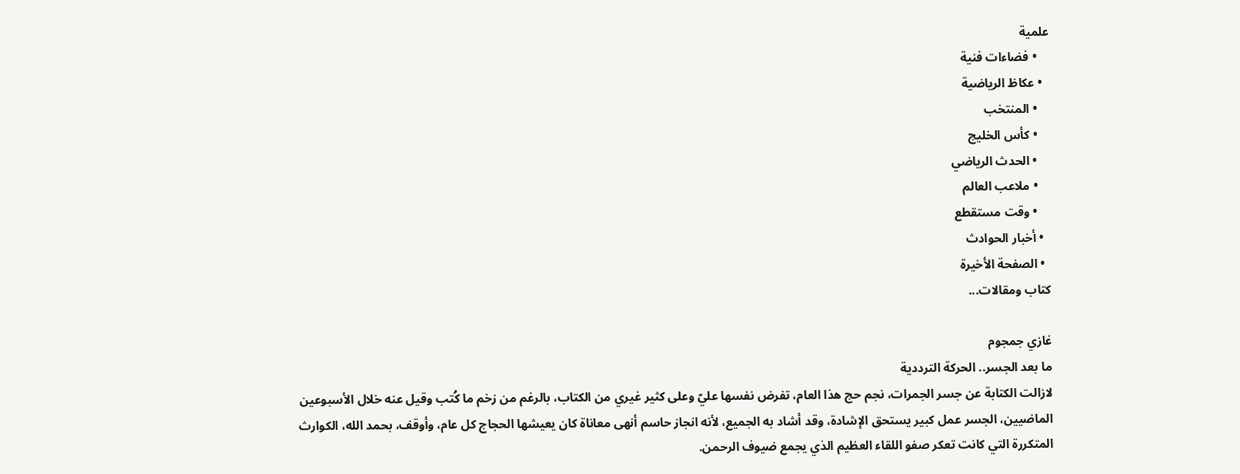علمية
    • فضاءات فنية
  • عكاظ الرياضية
    • المنتخب
    • كأس الخليج
    • الحدث الرياضي
    • ملاعب العالم
    • وقت مستقطع
  • أخبار الحوادث
  • الصفحة الأخيرة
كتاب ومقالات...

غازي جمجوم
ما بعد الجسر.. الحركة الترددية
لازالت الكتابة عن جسر الجمرات، نجم حج هذا العام، تفرض نفسها عليّ وعلى كثير غيري من الكتاب، بالرغم من زخم ما كُتب وقيل عنه خلال الأسبوعين الماضيين، الجسر عمل كبير يستحق الإشادة، وقد أشاد به الجميع، لأنه انجاز حاسم أنهى معاناة كان يعيشها الحجاج كل عام، وأوقف، بحمد الله، الكوارث المتكررة التي كانت تعكر صفو اللقاء العظيم الذي يجمع ضيوف الرحمن.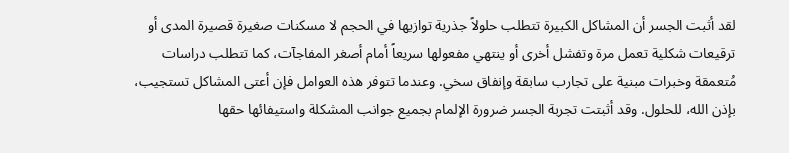لقد أثبت الجسر أن المشاكل الكبيرة تتطلب حلولاً جذرية توازيها في الحجم لا مسكنات صغيرة قصيرة المدى أو ترقيعات شكلية تعمل مرة وتفشل أخرى أو ينتهي مفعولها سريعاً أمام أصغر المفاجآت، كما تتطلب دراسات مُتعمقة وخبرات مبنية على تجارب سابقة وإنفاق سخي. وعندما تتوفر هذه العوامل فإن أعتى المشاكل تستجيب، بإذن الله، للحلول. وقد أثبتت تجربة الجسر ضرورة الإلمام بجميع جوانب المشكلة واستيفائها حقها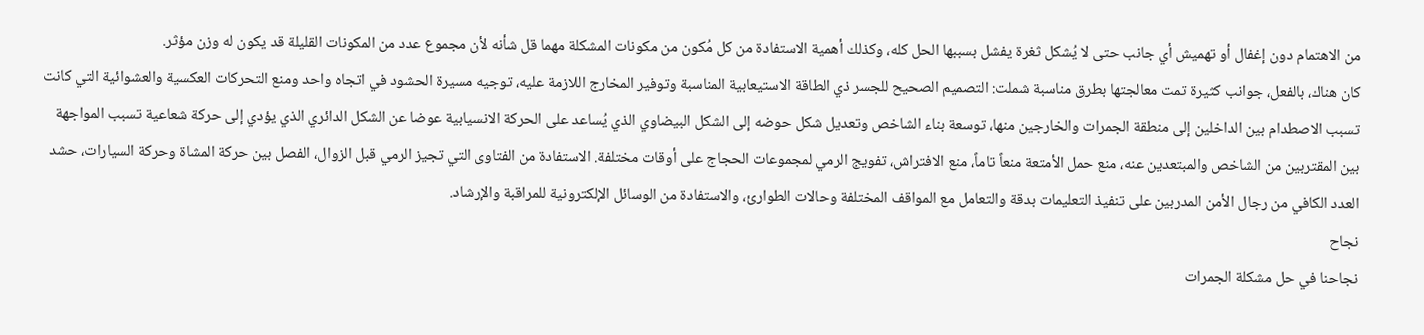من الاهتمام دون إغفال أو تهميش أي جانب حتى لا يُشكل ثغرة يفشل بسببها الحل كله، وكذلك أهمية الاستفادة من كل مُكون من مكونات المشكلة مهما قل شأنه لأن مجموع عدد من المكونات القليلة قد يكون له وزن مؤثر.
كان هناك، بالفعل، جوانب كثيرة تمت معالجتها بطرق مناسبة شملت: التصميم الصحيح للجسر ذي الطاقة الاستيعابية المناسبة وتوفير المخارج اللازمة عليه، توجيه مسيرة الحشود في اتجاه واحد ومنع التحركات العكسية والعشوائية التي كانت تسبب الاصطدام بين الداخلين إلى منطقة الجمرات والخارجين منها، توسعة بناء الشاخص وتعديل شكل حوضه إلى الشكل البيضاوي الذي يُساعد على الحركة الانسيابية عوضا عن الشكل الدائري الذي يؤدي إلى حركة شعاعية تسبب المواجهة بين المقتربين من الشاخص والمبتعدين عنه، منع حمل الأمتعة منعاً تاماً، منع الافتراش، تفويج الرمي لمجموعات الحجاج على أوقات مختلفة. الاستفادة من الفتاوى التي تجيز الرمي قبل الزوال، الفصل بين حركة المشاة وحركة السيارات، حشد العدد الكافي من رجال الأمن المدربين على تنفيذ التعليمات بدقة والتعامل مع المواقف المختلفة وحالات الطوارئ، والاستفادة من الوسائل الإلكترونية للمراقبة والإرشاد.
نجاح
نجاحنا في حل مشكلة الجمرات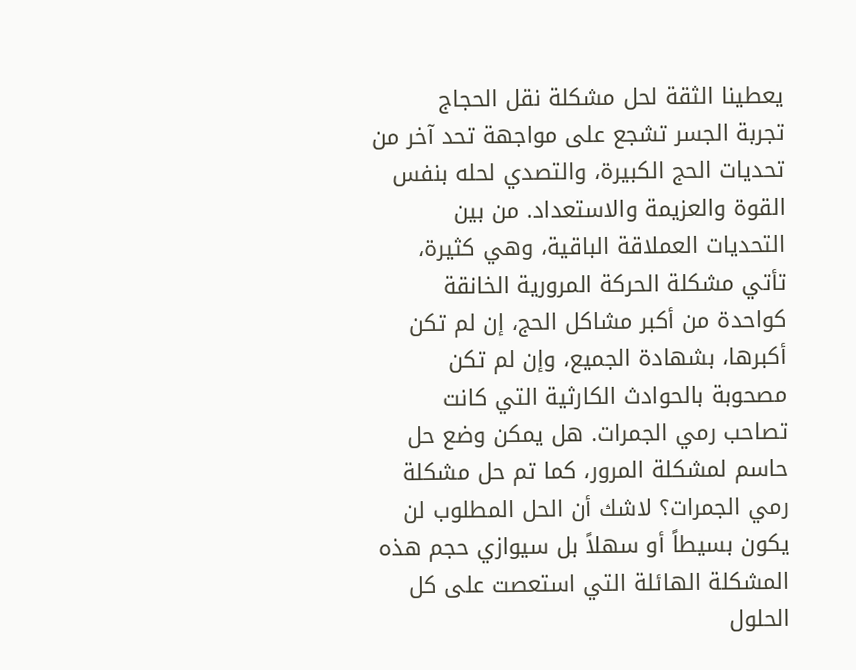يعطينا الثقة لحل مشكلة نقل الحجاج
تجربة الجسر تشجع على مواجهة تحد آخر من تحديات الحج الكبيرة، والتصدي لحله بنفس القوة والعزيمة والاستعداد. من بين التحديات العملاقة الباقية، وهي كثيرة، تأتي مشكلة الحركة المرورية الخانقة كواحدة من أكبر مشاكل الحج، إن لم تكن أكبرها، بشهادة الجميع، وإن لم تكن مصحوبة بالحوادث الكارثية التي كانت تصاحب رمي الجمرات. هل يمكن وضع حل حاسم لمشكلة المرور، كما تم حل مشكلة رمي الجمرات؟ لاشك أن الحل المطلوب لن يكون بسيطاً أو سهلاً بل سيوازي حجم هذه المشكلة الهائلة التي استعصت على كل الحلول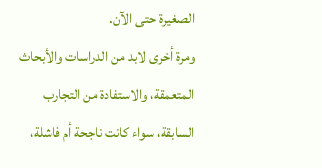الصغيرة حتى الآن.
ومرة أخرى لابد من الدراسات والأبحاث المتعمقة، والاستفادة من التجارب السابقة، سواء كانت ناجحة أم فاشلة،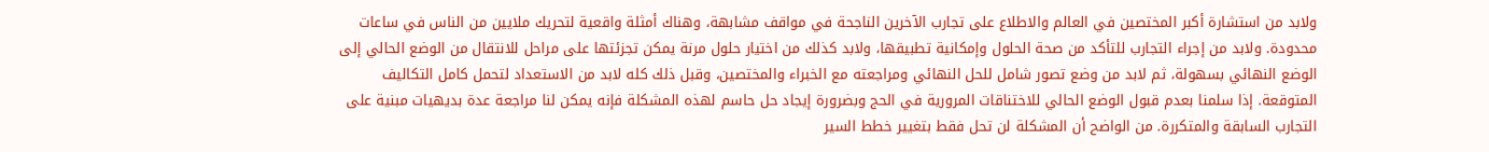ولابد من استشارة أكبر المختصين في العالم والاطلاع على تجارب الآخرين الناجحة في مواقف مشابهة، وهناك أمثلة واقعية لتحريك ملايين من الناس في ساعات محدودة. ولابد من إجراء التجارب للتأكد من صحة الحلول وإمكانية تطبيقها، ولابد كذلك من اختيار حلول مرنة يمكن تجزئتها على مراحل للانتقال من الوضع الحالي إلى الوضع النهائي بسهولة، ثم لابد من وضع تصور شامل للحل النهائي ومراجعته مع الخبراء والمختصين، وقبل ذلك كله لابد من الاستعداد لتحمل كامل التكاليف المتوقعة. إذا سلمنا بعدم قبول الوضع الحالي للاختناقات المرورية في الحج وبضرورة إيجاد حل حاسم لهذه المشكلة فإنه يمكن لنا مراجعة عدة بديهيات مبنية على التجارب السابقة والمتكررة. من الواضح أن المشكلة لن تحل فقط بتغيير خطط السير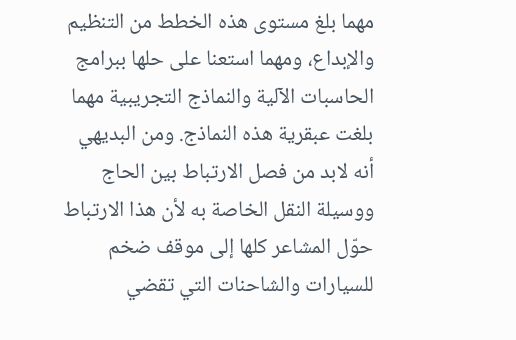مهما بلغ مستوى هذه الخطط من التنظيم والإبداع، ومهما استعنا على حلها ببرامج الحاسبات الآلية والنماذج التجريبية مهما بلغت عبقرية هذه النماذج. ومن البديهي أنه لابد من فصل الارتباط بين الحاج ووسيلة النقل الخاصة به لأن هذا الارتباط حوّل المشاعر كلها إلى موقف ضخم للسيارات والشاحنات التي تقضي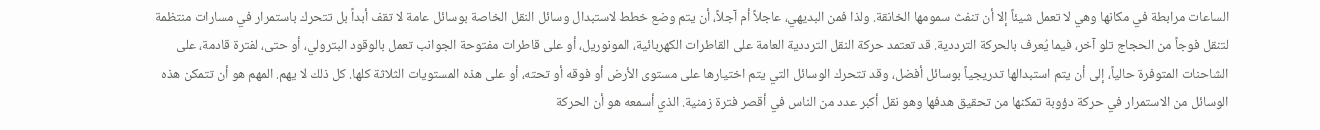الساعات مرابطة في مكانها وهي لا تعمل شيئاً إلا أن تنفث سمومها الخانقة. ولذا فمن البديهي، عاجلاً أم آجلاً، أن يتم وضع خطط لاستبدال وسائل النقل الخاصة بوسائل عامة لا تقف أبداً بل تتحرك باستمرار في مسارات منتظمة لتنقل فوجاً من الحجاج تلو آخر، فيما يُعرف بالحركة الترددية. قد تعتمد حركة النقل الترددية العامة على القاطرات الكهربائية، المونوريل، أو على قاطرات مفتوحة الجوانب تعمل بالوقود البترولي، أو حتى، لفترة قادمة، على الشاحنات المتوفرة حالياً، إلى أن يتم استبدالها تدريجياً بوسائل أفضل، وقد تتحرك الوسائل التي يتم اختيارها على مستوى الأرض أو فوقه أو تحته، أو على هذه المستويات الثلاثة كلها. كل ذلك لا يهم. المهم هو أن تتمكن هذه الوسائل من الاستمرار في حركة دؤوبة تمكنها من تحقيق هدفها وهو نقل أكبر عدد من الناس في أقصر فترة زمنية. الذي أسمعه هو أن الحركة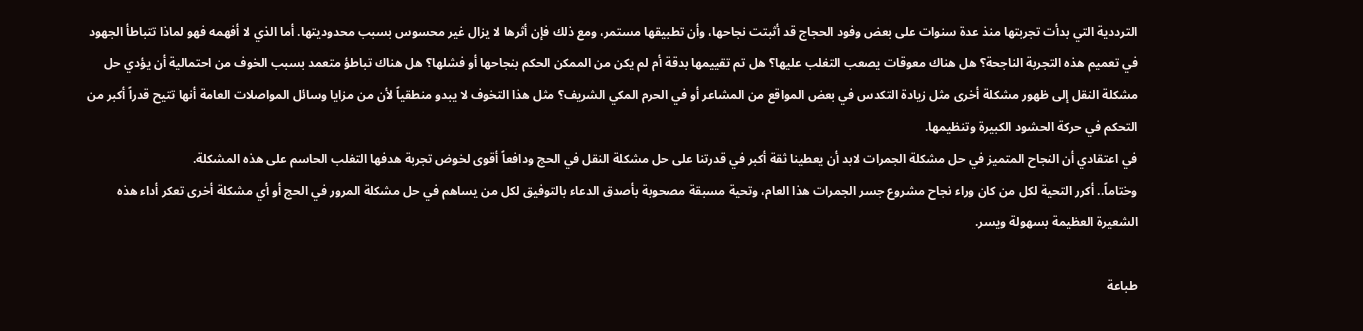الترددية التي بدأت تجربتها منذ عدة سنوات على بعض وفود الحجاج قد أثبتت نجاحها، وأن تطبيقها مستمر، ومع ذلك فإن أثرها لا يزال غير محسوس بسبب محدوديتها. أما الذي لا أفهمه فهو لماذا تتباطأ الجهود في تعميم هذه التجربة الناجحة؟ هل هناك معوقات يصعب التغلب عليها؟ هل تم تقييمها بدقة أم لم يكن من الممكن الحكم بنجاحها أو فشلها؟ هل هناك تباطؤ متعمد بسبب الخوف من احتمالية أن يؤدي حل مشكلة النقل إلى ظهور مشكلة أخرى مثل زيادة التكدس في بعض المواقع من المشاعر أو في الحرم المكي الشريف؟ مثل هذا التخوف لا يبدو منطقياً لأن من مزايا وسائل المواصلات العامة أنها تتيح قدراً أكبر من التحكم في حركة الحشود الكبيرة وتنظيمها.
في اعتقادي أن النجاح المتميز في حل مشكلة الجمرات لابد أن يعطينا ثقة أكبر في قدرتنا على حل مشكلة النقل في الحج ودافعاً أقوى لخوض تجربة هدفها التغلب الحاسم على هذه المشكلة.
وختاماً.. أكرر التحية لكل من كان وراء نجاح مشروع جسر الجمرات هذا العام، وتحية مسبقة مصحوبة بأصدق الدعاء بالتوفيق لكل من يساهم في حل مشكلة المرور في الحج أو أي مشكلة أخرى تعكر أداء هذه الشعيرة العظيمة بسهولة ويسر.

طباعة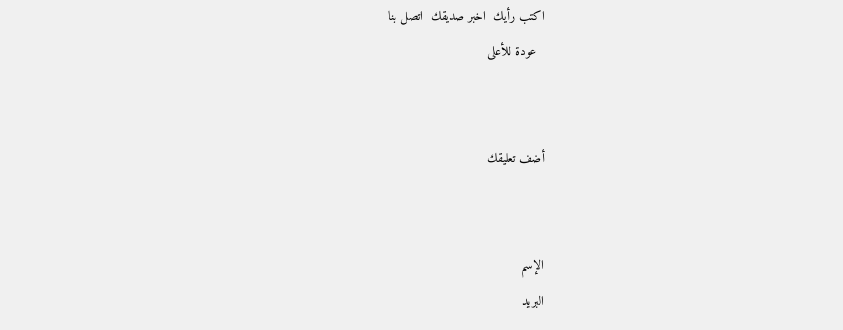اكتب رأيك  اخبر صديقك  اتصل بنا
  عودة للأعلى


أضف تعليقك


الإسم
البريد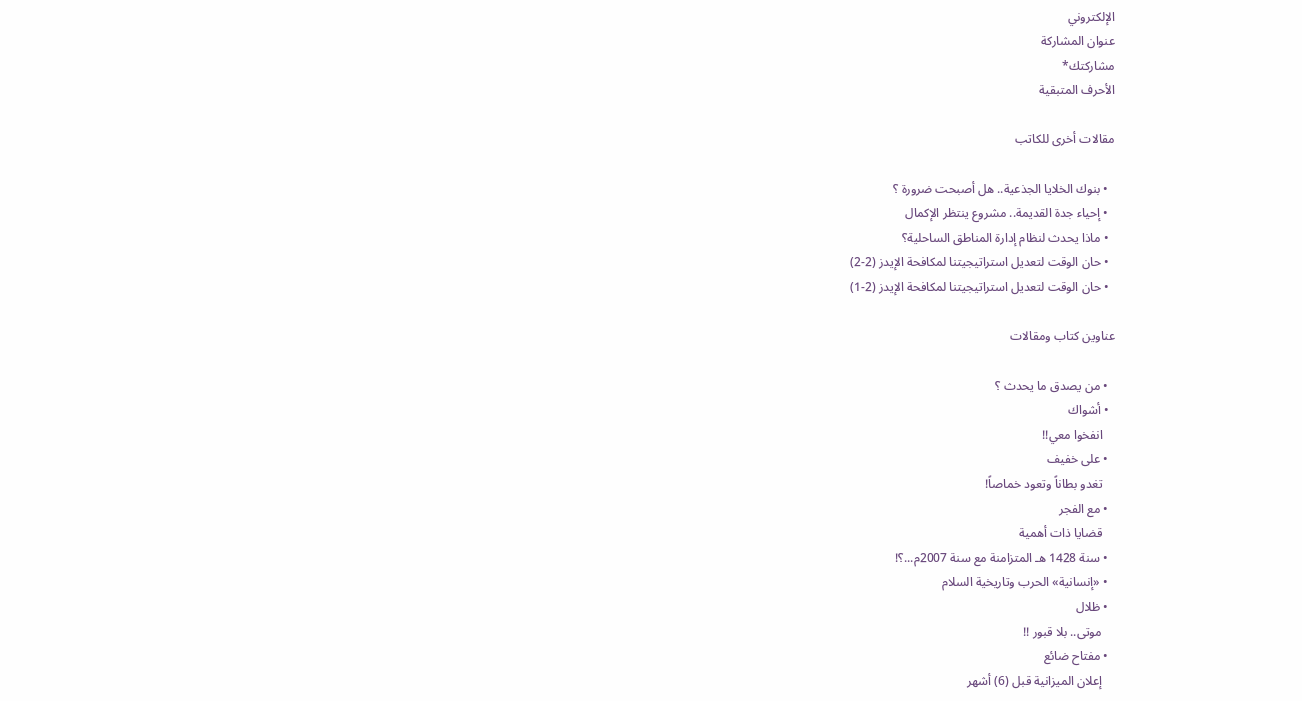الإلكتروني
عنوان المشاركة
مشاركتك*
الأحرف المتبقية

مقالات أخرى للكاتب

  • بنوك الخلايا الجذعية.. هل أصبحت ضرورة ؟
  • إحياء جدة القديمة.. مشروع ينتظر الإكمال
  • ماذا يحدث لنظام إدارة المناطق الساحلية؟
  • حان الوقت لتعديل استراتيجيتنا لمكافحة الإيدز (2-2)
  • حان الوقت لتعديل استراتيجيتنا لمكافحة الإيدز (2-1)

عناوين كتاب ومقالات

  • من يصدق ما يحدث ؟
  • أشواك
    انفخوا معي!!
  • على خفيف
    تغدو بطاناً وتعود خماصاً!
  • مع الفجر
    قضايا ذات أهمية
  • سنة 1428 هـ المتزامنة مع سنة 2007م...؟!
  • «إنسانية» الحرب وتاريخية السلام
  • ظلال
    موتى.. بلا قبور !!
  • مفتاح ضائع
    إعلان الميزانية قبل (6) أشهر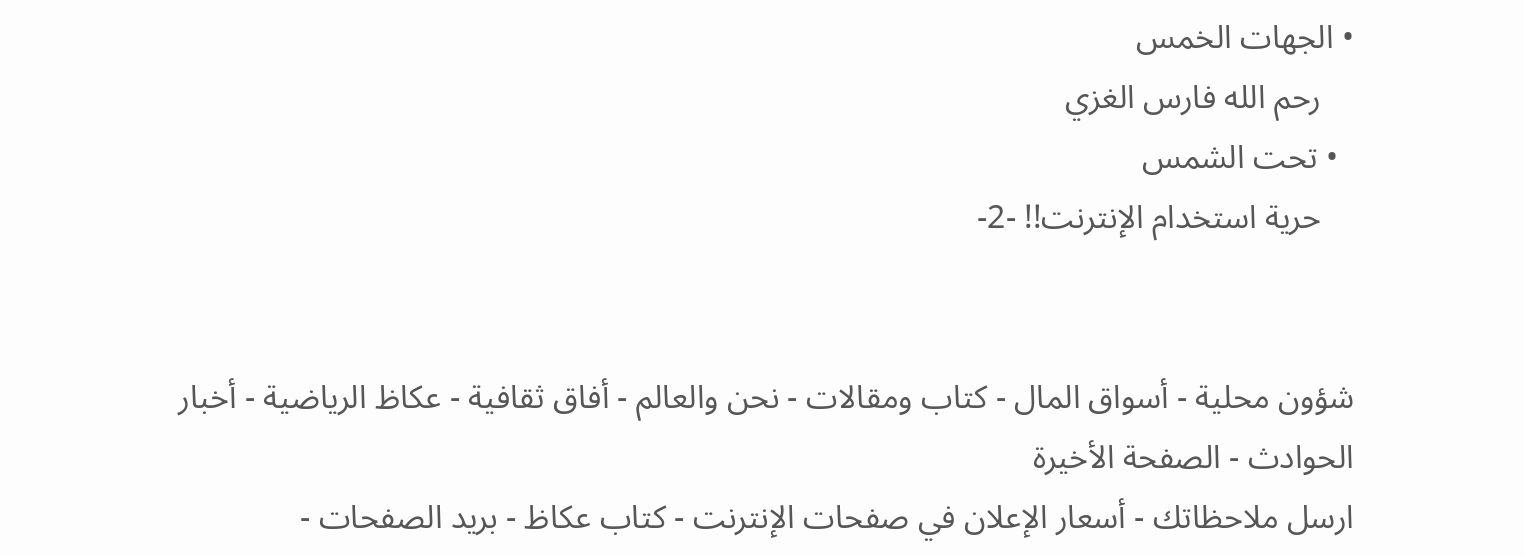• الجهات الخمس
    رحم الله فارس الغزي
  • تحت الشمس
    حرية استخدام الإنترنت!! -2-


شؤون محلية - أسواق المال - كتاب ومقالات - نحن والعالم - أفاق ثقافية - عكاظ الرياضية - أخبار الحوادث - الصفحة الأخيرة
ارسل ملاحظاتك - أسعار الإعلان في صفحات الإنترنت - كتاب عكاظ - بريد الصفحات -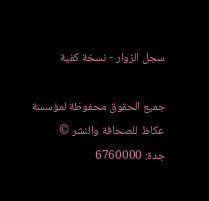سجل الزوار - نسخة كفية

جميع الحقوق محفوظة لمؤسسة عكاظ للصحافة والنشر ©
جدة: 6760000